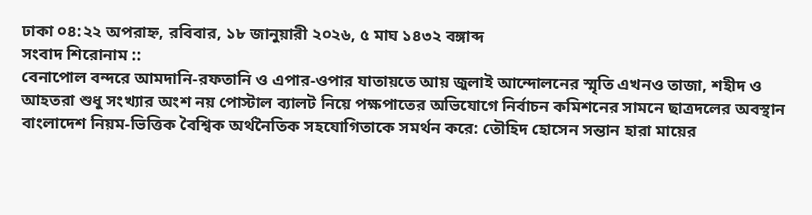ঢাকা ০৪:২২ অপরাহ্ন, রবিবার, ১৮ জানুয়ারী ২০২৬, ৫ মাঘ ১৪৩২ বঙ্গাব্দ
সংবাদ শিরোনাম ::
বেনাপোল বন্দরে আমদানি-রফতানি ও এপার-ওপার যাতায়তে আয় জুলাই আন্দোলনের স্মৃতি এখনও তাজা, শহীদ ও আহতরা শুধু সংখ্যার অংশ নয় পোস্টাল ব্যালট নিয়ে পক্ষপাতের অভিযোগে নির্বাচন কমিশনের সামনে ছাত্রদলের অবস্থান বাংলাদেশ নিয়ম-ভিত্তিক বৈশ্বিক অর্থনৈতিক সহযোগিতাকে সমর্থন করে: তৌহিদ হোসেন সন্তান হারা মায়ের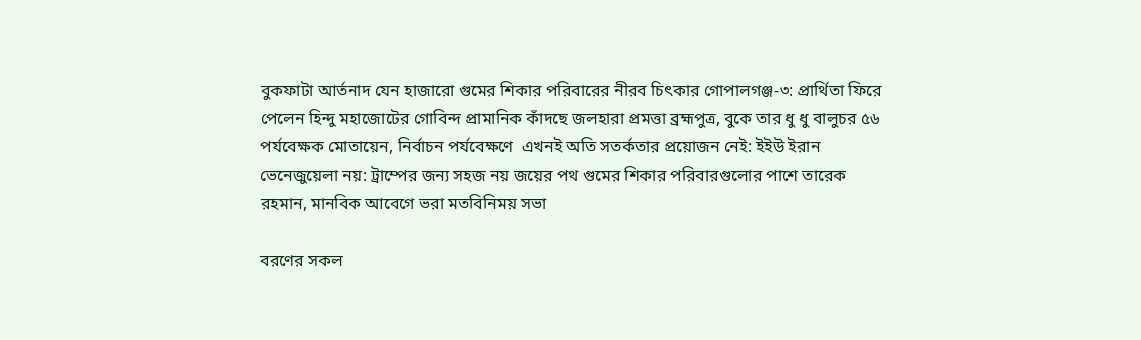বুকফাটা আর্তনাদ যেন হাজারো গুমের শিকার পরিবারের নীরব চিৎকার গোপালগঞ্জ-৩: প্রার্থিতা ফিরে পেলেন হিন্দু মহাজোটের গোবিন্দ প্রামানিক কাঁদছে জলহারা প্রমত্তা ব্রহ্মপুত্র, বুকে তার ধু ধু বালুচর ৫৬ পর্যবেক্ষক মোতায়েন, নির্বাচন পর্যবেক্ষণে  এখনই অতি সতর্কতার প্রয়োজন নেই: ইইউ ইরান ভেনেজুয়েলা নয়: ট্রাম্পের জন্য সহজ নয় জয়ের পথ গুমের শিকার পরিবারগুলোর পাশে তারেক রহমান, মানবিক আবেগে ভরা মতবিনিময় সভা

বরণের সকল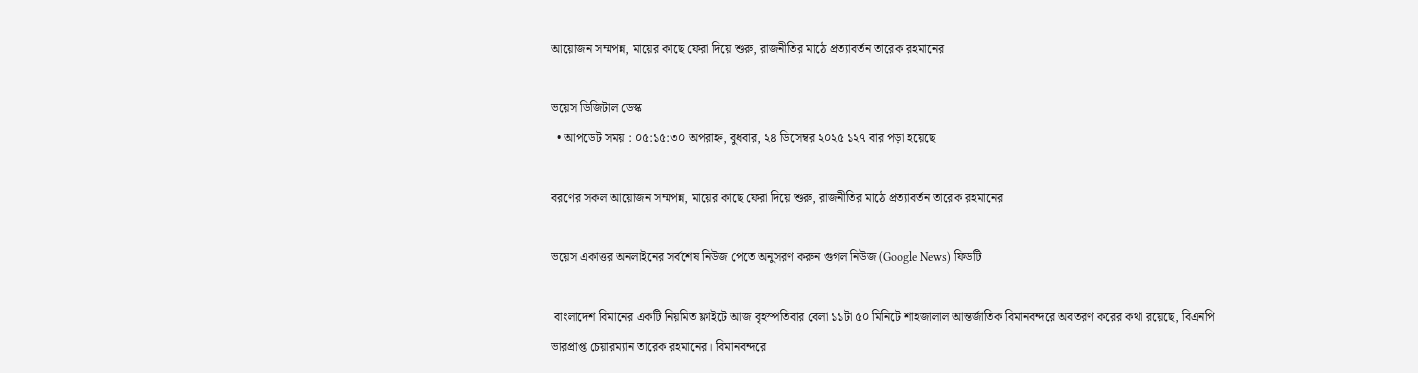আয়োজন সম্মপন্ন, মায়ের কাছে ফেরা দিয়ে শুরু, রাজনীতির মাঠে প্রত্যাবর্তন তারেক রহমানের

ভয়েস ডিজিটাল ডেস্ক
  • আপডেট সময় : ০৫:১৫:৩০ অপরাহ্ন, বুধবার, ২৪ ডিসেম্বর ২০২৫ ১২৭ বার পড়া হয়েছে

বরণের সকল আয়োজন সম্মপন্ন, মায়ের কাছে ফেরা দিয়ে শুরু, রাজনীতির মাঠে প্রত্যাবর্তন তারেক রহমানের

ভয়েস একাত্তর অনলাইনের সর্বশেষ নিউজ পেতে অনুসরণ করুন গুগল নিউজ (Google News) ফিডটি

 বাংলাদেশ বিমানের একটি নিয়মিত ফ্লাইটে আজ বৃহস্পতিবার বেলা ১১টা ৫০ মিনিটে শাহজালাল আন্তর্জাতিক বিমানবন্দরে অবতরণ করের কথা রয়েছে, বিএনপি ভারপ্রাপ্ত চেয়ারম্যান তারেক রহমানের। বিমানবন্দরে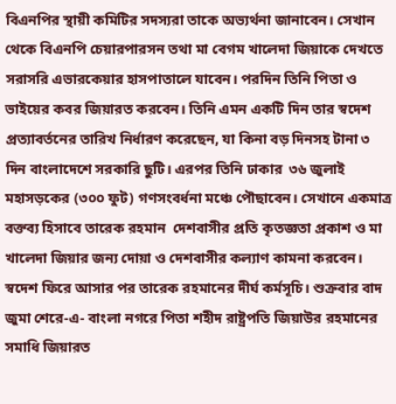বিএনপির স্থায়ী কমিটির সদস্যরা তাকে অভ্যর্থনা জানাবেন। সেখান থেকে বিএনপি চেয়ারপারসন তথা মা বেগম খালেদা জিয়াকে দেখতে সরাসরি এভারকেয়ার হাসপাতালে যাবেন। পরদিন তিনি পিতা ও ভাইয়ের কবর জিয়ারত করবেন। তিনি এমন একটি দিন তার স্বদেশ প্রত্যাবর্তনের তারিখ নির্ধারণ করেছেন, যা কিনা বড় দিনসহ টানা ৩ দিন বাংলাদেশে সরকারি ছুটি। এরপর তিনি ঢাকার  ৩৬ জুলাই মহাসড়কের (৩০০ ফুট) গণসংবর্ধনা মঞ্চে পৌছাবেন। সেখানে একমাত্র বক্তব্য হিসাবে তারেক রহমান  দেশবাসীর প্রতি কৃতজ্ঞতা প্রকাশ ও মা খালেদা জিয়ার জন্য দোয়া ও দেশবাসীর কল্যাণ কামনা করবেন।  স্বদেশ ফিরে আসার পর তারেক রহমানের দীর্ঘ কর্মসূচি। শুক্রবার বাদ জুমা শেরে-এ- বাংলা নগরে পিতা শহীদ রাষ্ট্রপতি জিয়াউর রহমানের সমাধি জিয়ারত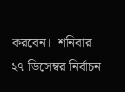করবেন।  শনিবার ২৭ ডিসেম্বর নির্বাচন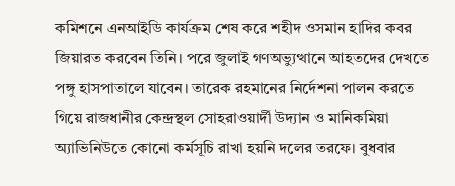কমিশনে এনআইডি কার্যক্রম শেষ করে শহীদ ওসমান হাদির কবর জিয়ারত করবেন তিনি। পরে জুলাই গণঅভ্যুত্থানে আহতদের দেখতে পঙ্গু হাসপাতালে যাবেন। তারেক রহমানের নির্দেশনা পালন করতে গিয়ে রাজধানীর কেন্দ্রস্থল সোহরাওয়ার্দী উদ্যান ও মানিকমিয়া অ্যাভিনিউতে কোনো কর্মসূচি রাখা হয়নি দলের তরফে। বুধবার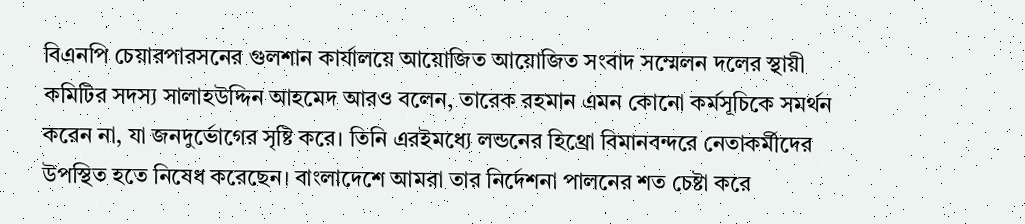বিএনপি চেয়ারপারসনের গুলশান কার্যালয়ে আয়োজিত আয়োজিত সংবাদ সম্মেলন দলের স্থায়ী কমিটির সদস্য সালাহউদ্দিন আহমেদ আরও বলেন, তারেক রহমান এমন কোনো কর্মসূচিকে সমর্থন করেন না, যা জনদুর্ভোগের সৃষ্টি করে। তিনি এরইমধ্যে লন্ডনের হিথ্রো বিমানবন্দরে নেতাকর্মীদের উপস্থিত হতে নিষেধ করেছেন। বাংলাদেশে আমরা তার নির্দেশনা পালনের শত চেষ্টা করে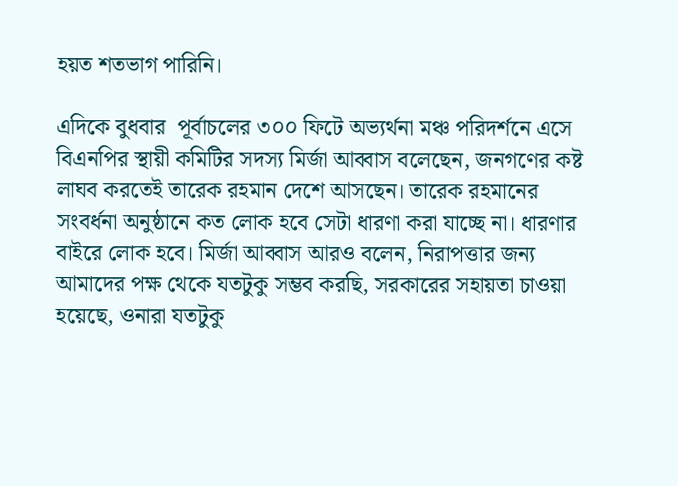হয়ত শতভাগ পারিনি।

এদিকে বুধবার  পূর্বাচলের ৩০০ ফিটে অভ্যর্থনা মঞ্চ পরিদর্শনে এসে বিএনপির স্থায়ী কমিটির সদস্য মির্জা আব্বাস বলেছেন, জনগণের কষ্ট লাঘব করতেই তারেক রহমান দেশে আসছেন। তারেক রহমানের সংবর্ধনা অনুষ্ঠানে কত লোক হবে সেটা ধারণা করা যাচ্ছে না। ধারণার বাইরে লোক হবে। মির্জা আব্বাস আরও বলেন, নিরাপত্তার জন্য আমাদের পক্ষ থেকে যতটুকু সম্ভব করছি, সরকারের সহায়তা চাওয়া হয়েছে, ওনারা যতটুকু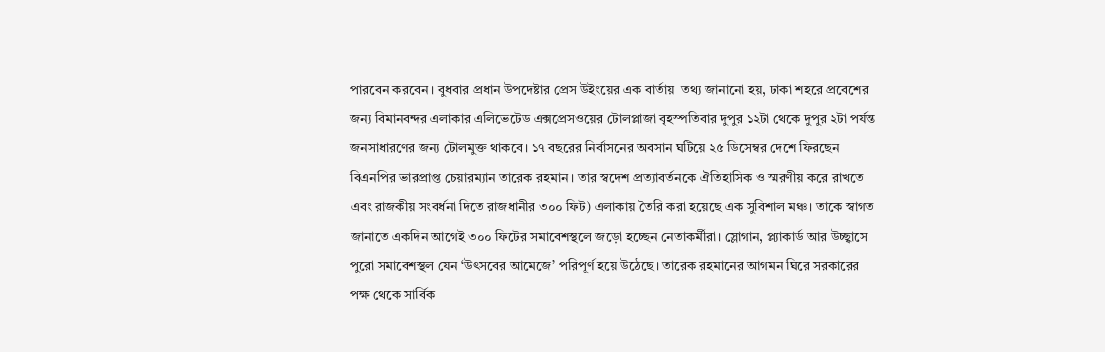পারবেন করবেন। বুধবার প্রধান উপদেষ্টার প্রেস উইংয়ের এক বার্তায়  তথ্য জানানো হয়, ঢাকা শহরে প্রবেশের জন্য বিমানবন্দর এলাকার এলিভেটেড এক্সপ্রেসওয়ের টোলপ্লাজা বৃহস্পতিবার দুপুর ১২টা থেকে দুপুর ২টা পর্যন্ত জনসাধারণের জন্য টোলমুক্ত থাকবে। ১৭ বছরের নির্বাসনের অবসান ঘটিয়ে ২৫ ডিসেম্বর দেশে ফিরছেন বিএনপির ভারপ্রাপ্ত চেয়ারম্যান তারেক রহমান। তার স্বদেশ প্রত্যাবর্তনকে ঐতিহাসিক ও স্মরণীয় করে রাখতে এবং রাজকীয় সংবর্ধনা দিতে রাজধানীর ৩০০ ফিট) এলাকায় তৈরি করা হয়েছে এক সুবিশাল মঞ্চ। তাকে স্বাগত জানাতে একদিন আগেই ৩০০ ফিটের সমাবেশস্থলে জড়ো হচ্ছেন নেতাকর্মীরা। স্লোগান, প্ল্যাকার্ড আর উচ্ছ্বাসে পুরো সমাবেশস্থল যেন ‘উৎসবের আমেজে’ পরিপূর্ণ হয়ে উঠেছে। তারেক রহমানের আগমন ঘিরে সরকারের পক্ষ থেকে সার্বিক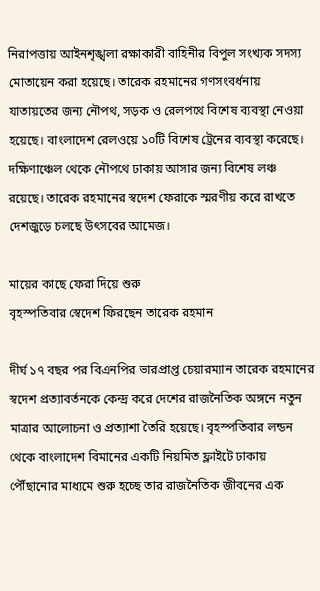নিরাপত্তায় আইনশৃঙ্খলা রক্ষাকারী বাহিনীর বিপুল সংখ্যক সদস্য মোতায়েন করা হয়েছে। তারেক রহমানের গণসংবর্ধনায় যাতায়তের জন্য নৌপথ, সড়ক ও রেলপথে বিশেষ ব্যবস্থা নেওয়া হয়েছে। বাংলাদেশ রেলওয়ে ১০টি বিশেষ ট্রেনের ব্যবস্থা করেছে। দক্ষিণাঞ্চেল থেকে নৌপথে ঢাকায় আসার জন্য বিশেষ লঞ্চ রয়েছে। তারেক রহমানের স্বদেশ ফেরাকে স্মরণীয় করে রাখতে দেশজুড়ে চলছে উৎসবের আমেজ।

মায়ের কাছে ফেরা দিয়ে শুরু
বৃহস্পতিবার স্বেদেশ ফিরছেন তারেক রহমান

দীর্ঘ ১৭ বছর পর বিএনপির ভারপ্রাপ্ত চেয়ারম্যান তারেক রহমানের স্বদেশ প্রত্যাবর্তনকে কেন্দ্র করে দেশের রাজনৈতিক অঙ্গনে নতুন মাত্রার আলোচনা ও প্রত্যাশা তৈরি হয়েছে। বৃহস্পতিবার লন্ডন থেকে বাংলাদেশ বিমানের একটি নিয়মিত ফ্লাইটে ঢাকায় পৌঁছানোর মাধ্যমে শুরু হচ্ছে তার রাজনৈতিক জীবনের এক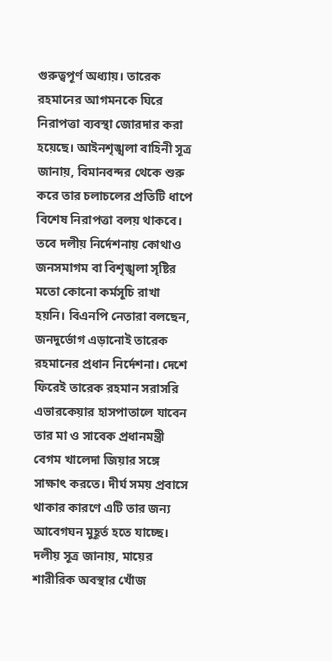গুরুত্বপূর্ণ অধ্যায়। তারেক রহমানের আগমনকে ঘিরে নিরাপত্তা ব্যবস্থা জোরদার করা হয়েছে। আইনশৃঙ্খলা বাহিনী সূত্র জানায়, বিমানবন্দর থেকে শুরু করে তার চলাচলের প্রতিটি ধাপে বিশেষ নিরাপত্তা বলয় থাকবে। তবে দলীয় নির্দেশনায় কোথাও জনসমাগম বা বিশৃঙ্খলা সৃষ্টির মতো কোনো কর্মসূচি রাখা হয়নি। বিএনপি নেতারা বলছেন, জনদুর্ভোগ এড়ানোই তারেক রহমানের প্রধান নির্দেশনা। দেশে ফিরেই তারেক রহমান সরাসরি এভারকেয়ার হাসপাতালে যাবেন তার মা ও সাবেক প্রধানমন্ত্রী বেগম খালেদা জিয়ার সঙ্গে সাক্ষাৎ করতে। দীর্ঘ সময় প্রবাসে থাকার কারণে এটি তার জন্য আবেগঘন মুহূর্ত হতে যাচ্ছে। দলীয় সূত্র জানায়, মায়ের শারীরিক অবস্থার খোঁজ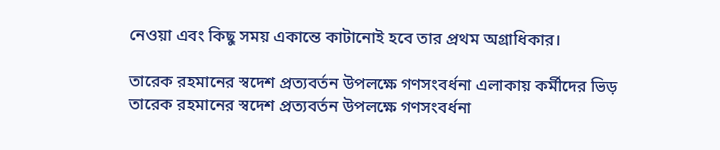নেওয়া এবং কিছু সময় একান্তে কাটানোই হবে তার প্রথম অগ্রাধিকার।

তারেক রহমানের স্বদেশ প্রত্যবর্তন উপলক্ষে গণসংবর্ধনা এলাকায় কর্মীদের ভিড়
তারেক রহমানের স্বদেশ প্রত্যবর্তন উপলক্ষে গণসংবর্ধনা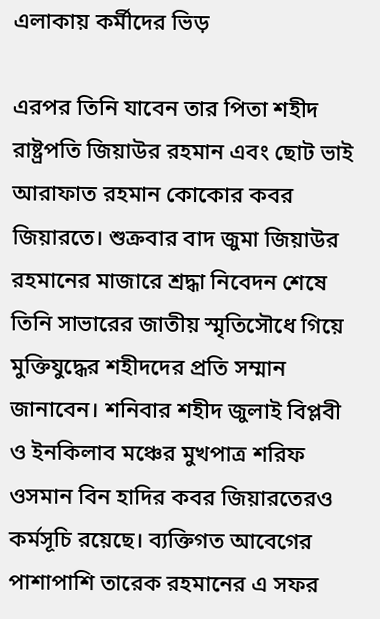এলাকায় কর্মীদের ভিড়

এরপর তিনি যাবেন তার পিতা শহীদ রাষ্ট্রপতি জিয়াউর রহমান এবং ছোট ভাই আরাফাত রহমান কোকোর কবর জিয়ারতে। শুক্রবার বাদ জুমা জিয়াউর রহমানের মাজারে শ্রদ্ধা নিবেদন শেষে তিনি সাভারের জাতীয় স্মৃতিসৌধে গিয়ে মুক্তিযুদ্ধের শহীদদের প্রতি সম্মান জানাবেন। শনিবার শহীদ জুলাই বিপ্লবী ও ইনকিলাব মঞ্চের মুখপাত্র শরিফ ওসমান বিন হাদির কবর জিয়ারতেরও কর্মসূচি রয়েছে। ব্যক্তিগত আবেগের পাশাপাশি তারেক রহমানের এ সফর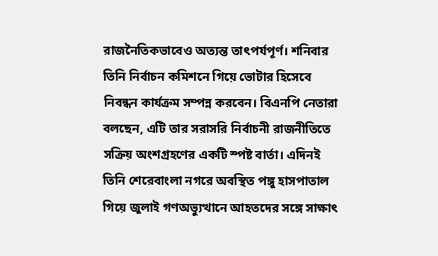রাজনৈতিকভাবেও অত্যন্ত তাৎপর্যপূর্ণ। শনিবার তিনি নির্বাচন কমিশনে গিয়ে ভোটার হিসেবে নিবন্ধন কার্যক্রম সম্পন্ন করবেন। বিএনপি নেতারা বলছেন, এটি তার সরাসরি নির্বাচনী রাজনীতিতে সক্রিয় অংশগ্রহণের একটি স্পষ্ট বার্তা। এদিনই তিনি শেরেবাংলা নগরে অবস্থিত পঙ্গু হাসপাতাল গিয়ে জুলাই গণঅভ্যুত্থানে আহতদের সঙ্গে সাক্ষাৎ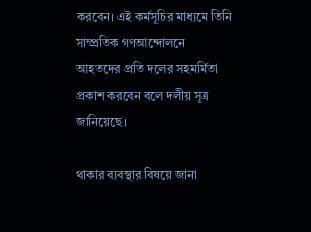করবেন। এই কর্মসূচির মাধ্যমে তিনি সাম্প্রতিক গণআন্দোলনে আহতদের প্রতি দলের সহমর্মিতা প্রকাশ করবেন বলে দলীয় সূত্র জানিয়েছে।

থাকার ব্যবস্থার বিষয়ে জানা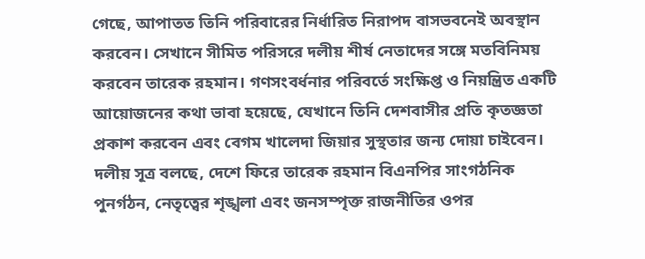গেছে, আপাতত তিনি পরিবারের নির্ধারিত নিরাপদ বাসভবনেই অবস্থান করবেন। সেখানে সীমিত পরিসরে দলীয় শীর্ষ নেতাদের সঙ্গে মতবিনিময় করবেন তারেক রহমান। গণসংবর্ধনার পরিবর্তে সংক্ষিপ্ত ও নিয়ন্ত্রিত একটি আয়োজনের কথা ভাবা হয়েছে, যেখানে তিনি দেশবাসীর প্রতি কৃতজ্ঞতা প্রকাশ করবেন এবং বেগম খালেদা জিয়ার সুস্থতার জন্য দোয়া চাইবেন। দলীয় সূত্র বলছে, দেশে ফিরে তারেক রহমান বিএনপির সাংগঠনিক পুনর্গঠন, নেতৃত্বের শৃঙ্খলা এবং জনসম্পৃক্ত রাজনীতির ওপর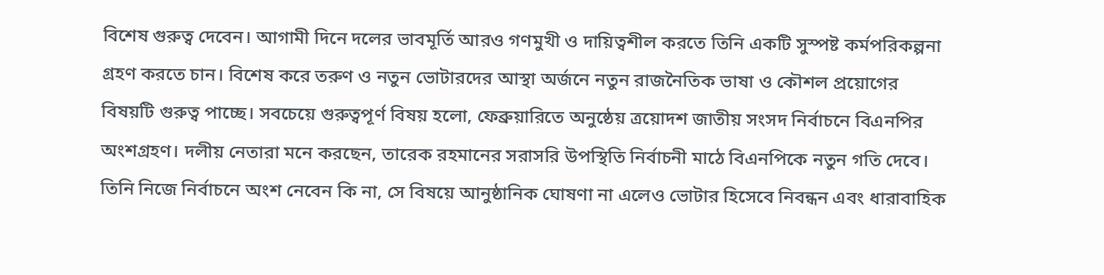বিশেষ গুরুত্ব দেবেন। আগামী দিনে দলের ভাবমূর্তি আরও গণমুখী ও দায়িত্বশীল করতে তিনি একটি সুস্পষ্ট কর্মপরিকল্পনা গ্রহণ করতে চান। বিশেষ করে তরুণ ও নতুন ভোটারদের আস্থা অর্জনে নতুন রাজনৈতিক ভাষা ও কৌশল প্রয়োগের বিষয়টি গুরুত্ব পাচ্ছে। সবচেয়ে গুরুত্বপূর্ণ বিষয় হলো, ফেব্রুয়ারিতে অনুষ্ঠেয় ত্রয়োদশ জাতীয় সংসদ নির্বাচনে বিএনপির অংশগ্রহণ। দলীয় নেতারা মনে করছেন, তারেক রহমানের সরাসরি উপস্থিতি নির্বাচনী মাঠে বিএনপিকে নতুন গতি দেবে। তিনি নিজে নির্বাচনে অংশ নেবেন কি না, সে বিষয়ে আনুষ্ঠানিক ঘোষণা না এলেও ভোটার হিসেবে নিবন্ধন এবং ধারাবাহিক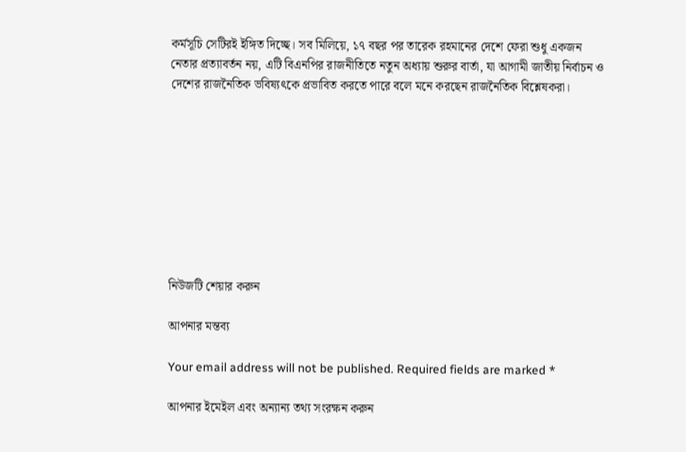কর্মসূচি সেটিরই ইঙ্গিত দিচ্ছে। সব মিলিয়ে, ১৭ বছর পর তারেক রহমানের দেশে ফেরা শুধু একজন নেতার প্রত্যাবর্তন নয়, এটি বিএনপির রাজনীতিতে নতুন অধ্যায় শুরুর বার্তা, যা আগামী জাতীয় নির্বাচন ও দেশের রাজনৈতিক ভবিষ্যৎকে প্রভাবিত করতে পারে বলে মনে করছেন রাজনৈতিক বিশ্লেষকরা।









নিউজটি শেয়ার করুন

আপনার মন্তব্য

Your email address will not be published. Required fields are marked *

আপনার ইমেইল এবং অন্যান্য তথ্য সংরক্ষন করুন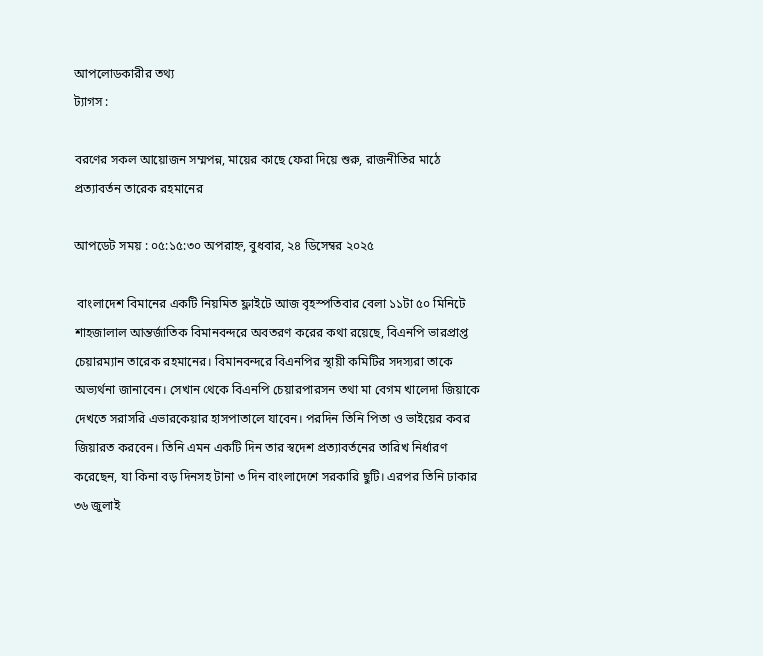আপলোডকারীর তথ্য
ট্যাগস :

বরণের সকল আয়োজন সম্মপন্ন, মায়ের কাছে ফেরা দিয়ে শুরু, রাজনীতির মাঠে প্রত্যাবর্তন তারেক রহমানের

আপডেট সময় : ০৫:১৫:৩০ অপরাহ্ন, বুধবার, ২৪ ডিসেম্বর ২০২৫

 বাংলাদেশ বিমানের একটি নিয়মিত ফ্লাইটে আজ বৃহস্পতিবার বেলা ১১টা ৫০ মিনিটে শাহজালাল আন্তর্জাতিক বিমানবন্দরে অবতরণ করের কথা রয়েছে, বিএনপি ভারপ্রাপ্ত চেয়ারম্যান তারেক রহমানের। বিমানবন্দরে বিএনপির স্থায়ী কমিটির সদস্যরা তাকে অভ্যর্থনা জানাবেন। সেখান থেকে বিএনপি চেয়ারপারসন তথা মা বেগম খালেদা জিয়াকে দেখতে সরাসরি এভারকেয়ার হাসপাতালে যাবেন। পরদিন তিনি পিতা ও ভাইয়ের কবর জিয়ারত করবেন। তিনি এমন একটি দিন তার স্বদেশ প্রত্যাবর্তনের তারিখ নির্ধারণ করেছেন, যা কিনা বড় দিনসহ টানা ৩ দিন বাংলাদেশে সরকারি ছুটি। এরপর তিনি ঢাকার  ৩৬ জুলাই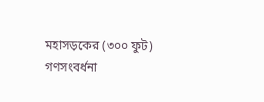মহাসড়কের (৩০০ ফুট) গণসংবর্ধনা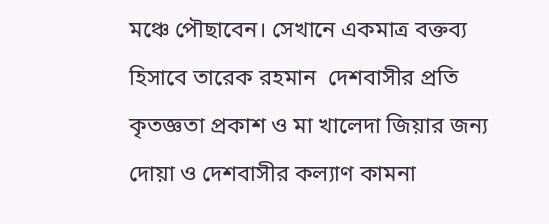মঞ্চে পৌছাবেন। সেখানে একমাত্র বক্তব্য হিসাবে তারেক রহমান  দেশবাসীর প্রতি কৃতজ্ঞতা প্রকাশ ও মা খালেদা জিয়ার জন্য দোয়া ও দেশবাসীর কল্যাণ কামনা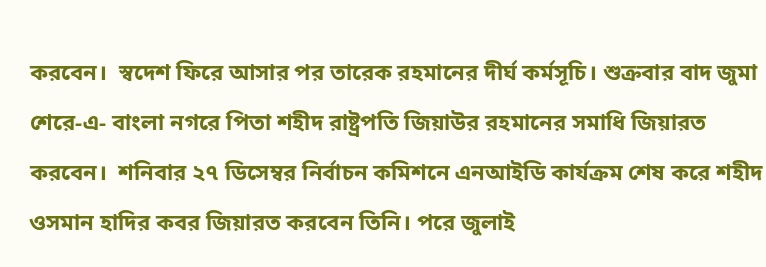করবেন।  স্বদেশ ফিরে আসার পর তারেক রহমানের দীর্ঘ কর্মসূচি। শুক্রবার বাদ জুমা শেরে-এ- বাংলা নগরে পিতা শহীদ রাষ্ট্রপতি জিয়াউর রহমানের সমাধি জিয়ারত করবেন।  শনিবার ২৭ ডিসেম্বর নির্বাচন কমিশনে এনআইডি কার্যক্রম শেষ করে শহীদ ওসমান হাদির কবর জিয়ারত করবেন তিনি। পরে জুলাই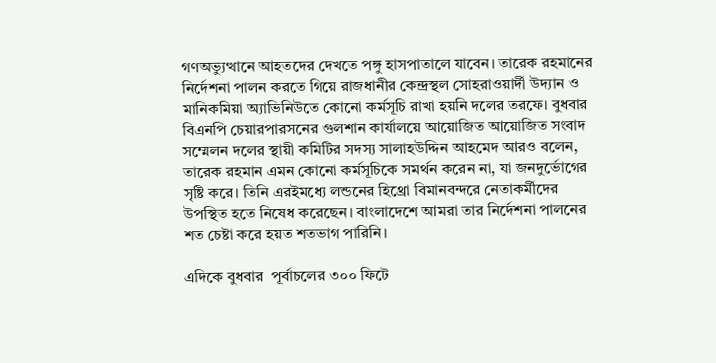গণঅভ্যুত্থানে আহতদের দেখতে পঙ্গু হাসপাতালে যাবেন। তারেক রহমানের নির্দেশনা পালন করতে গিয়ে রাজধানীর কেন্দ্রস্থল সোহরাওয়ার্দী উদ্যান ও মানিকমিয়া অ্যাভিনিউতে কোনো কর্মসূচি রাখা হয়নি দলের তরফে। বুধবার বিএনপি চেয়ারপারসনের গুলশান কার্যালয়ে আয়োজিত আয়োজিত সংবাদ সম্মেলন দলের স্থায়ী কমিটির সদস্য সালাহউদ্দিন আহমেদ আরও বলেন, তারেক রহমান এমন কোনো কর্মসূচিকে সমর্থন করেন না, যা জনদুর্ভোগের সৃষ্টি করে। তিনি এরইমধ্যে লন্ডনের হিথ্রো বিমানবন্দরে নেতাকর্মীদের উপস্থিত হতে নিষেধ করেছেন। বাংলাদেশে আমরা তার নির্দেশনা পালনের শত চেষ্টা করে হয়ত শতভাগ পারিনি।

এদিকে বুধবার  পূর্বাচলের ৩০০ ফিটে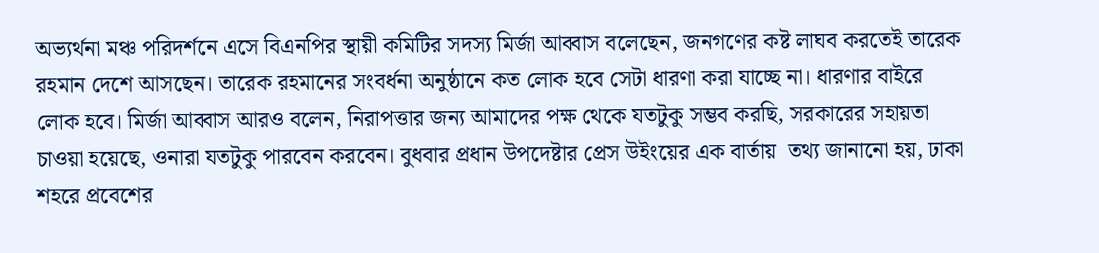অভ্যর্থনা মঞ্চ পরিদর্শনে এসে বিএনপির স্থায়ী কমিটির সদস্য মির্জা আব্বাস বলেছেন, জনগণের কষ্ট লাঘব করতেই তারেক রহমান দেশে আসছেন। তারেক রহমানের সংবর্ধনা অনুষ্ঠানে কত লোক হবে সেটা ধারণা করা যাচ্ছে না। ধারণার বাইরে লোক হবে। মির্জা আব্বাস আরও বলেন, নিরাপত্তার জন্য আমাদের পক্ষ থেকে যতটুকু সম্ভব করছি, সরকারের সহায়তা চাওয়া হয়েছে, ওনারা যতটুকু পারবেন করবেন। বুধবার প্রধান উপদেষ্টার প্রেস উইংয়ের এক বার্তায়  তথ্য জানানো হয়, ঢাকা শহরে প্রবেশের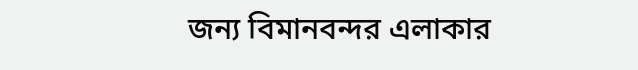জন্য বিমানবন্দর এলাকার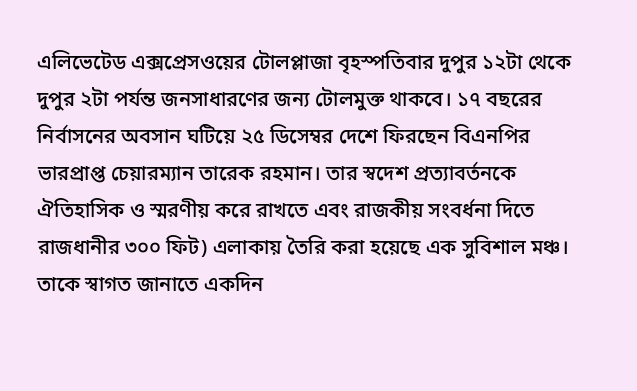এলিভেটেড এক্সপ্রেসওয়ের টোলপ্লাজা বৃহস্পতিবার দুপুর ১২টা থেকে দুপুর ২টা পর্যন্ত জনসাধারণের জন্য টোলমুক্ত থাকবে। ১৭ বছরের নির্বাসনের অবসান ঘটিয়ে ২৫ ডিসেম্বর দেশে ফিরছেন বিএনপির ভারপ্রাপ্ত চেয়ারম্যান তারেক রহমান। তার স্বদেশ প্রত্যাবর্তনকে ঐতিহাসিক ও স্মরণীয় করে রাখতে এবং রাজকীয় সংবর্ধনা দিতে রাজধানীর ৩০০ ফিট) এলাকায় তৈরি করা হয়েছে এক সুবিশাল মঞ্চ। তাকে স্বাগত জানাতে একদিন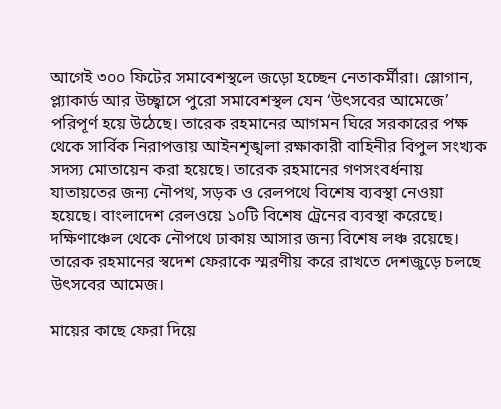আগেই ৩০০ ফিটের সমাবেশস্থলে জড়ো হচ্ছেন নেতাকর্মীরা। স্লোগান, প্ল্যাকার্ড আর উচ্ছ্বাসে পুরো সমাবেশস্থল যেন ‘উৎসবের আমেজে’ পরিপূর্ণ হয়ে উঠেছে। তারেক রহমানের আগমন ঘিরে সরকারের পক্ষ থেকে সার্বিক নিরাপত্তায় আইনশৃঙ্খলা রক্ষাকারী বাহিনীর বিপুল সংখ্যক সদস্য মোতায়েন করা হয়েছে। তারেক রহমানের গণসংবর্ধনায় যাতায়তের জন্য নৌপথ, সড়ক ও রেলপথে বিশেষ ব্যবস্থা নেওয়া হয়েছে। বাংলাদেশ রেলওয়ে ১০টি বিশেষ ট্রেনের ব্যবস্থা করেছে। দক্ষিণাঞ্চেল থেকে নৌপথে ঢাকায় আসার জন্য বিশেষ লঞ্চ রয়েছে। তারেক রহমানের স্বদেশ ফেরাকে স্মরণীয় করে রাখতে দেশজুড়ে চলছে উৎসবের আমেজ।

মায়ের কাছে ফেরা দিয়ে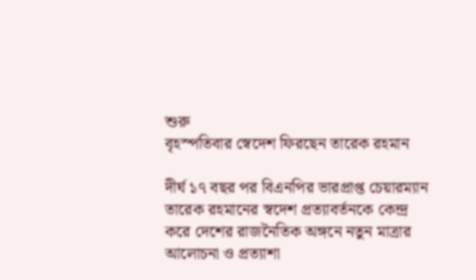শুরু
বৃহস্পতিবার স্বেদেশ ফিরছেন তারেক রহমান

দীর্ঘ ১৭ বছর পর বিএনপির ভারপ্রাপ্ত চেয়ারম্যান তারেক রহমানের স্বদেশ প্রত্যাবর্তনকে কেন্দ্র করে দেশের রাজনৈতিক অঙ্গনে নতুন মাত্রার আলোচনা ও প্রত্যাশা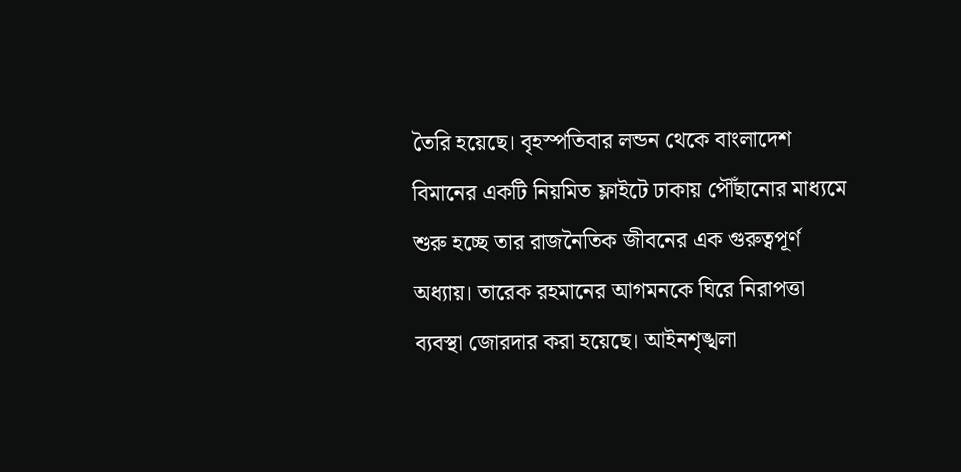তৈরি হয়েছে। বৃহস্পতিবার লন্ডন থেকে বাংলাদেশ বিমানের একটি নিয়মিত ফ্লাইটে ঢাকায় পৌঁছানোর মাধ্যমে শুরু হচ্ছে তার রাজনৈতিক জীবনের এক গুরুত্বপূর্ণ অধ্যায়। তারেক রহমানের আগমনকে ঘিরে নিরাপত্তা ব্যবস্থা জোরদার করা হয়েছে। আইনশৃঙ্খলা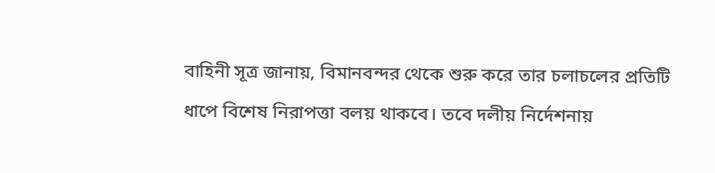বাহিনী সূত্র জানায়, বিমানবন্দর থেকে শুরু করে তার চলাচলের প্রতিটি ধাপে বিশেষ নিরাপত্তা বলয় থাকবে। তবে দলীয় নির্দেশনায়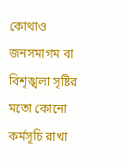কোথাও জনসমাগম বা বিশৃঙ্খলা সৃষ্টির মতো কোনো কর্মসূচি রাখা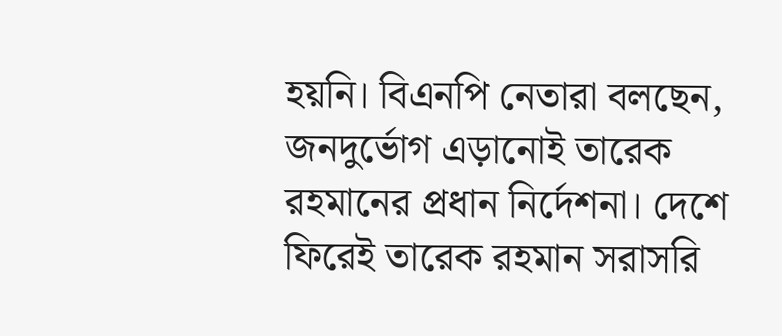হয়নি। বিএনপি নেতারা বলছেন, জনদুর্ভোগ এড়ানোই তারেক রহমানের প্রধান নির্দেশনা। দেশে ফিরেই তারেক রহমান সরাসরি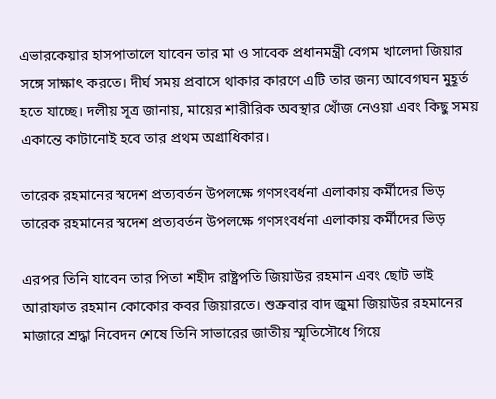এভারকেয়ার হাসপাতালে যাবেন তার মা ও সাবেক প্রধানমন্ত্রী বেগম খালেদা জিয়ার সঙ্গে সাক্ষাৎ করতে। দীর্ঘ সময় প্রবাসে থাকার কারণে এটি তার জন্য আবেগঘন মুহূর্ত হতে যাচ্ছে। দলীয় সূত্র জানায়, মায়ের শারীরিক অবস্থার খোঁজ নেওয়া এবং কিছু সময় একান্তে কাটানোই হবে তার প্রথম অগ্রাধিকার।

তারেক রহমানের স্বদেশ প্রত্যবর্তন উপলক্ষে গণসংবর্ধনা এলাকায় কর্মীদের ভিড়
তারেক রহমানের স্বদেশ প্রত্যবর্তন উপলক্ষে গণসংবর্ধনা এলাকায় কর্মীদের ভিড়

এরপর তিনি যাবেন তার পিতা শহীদ রাষ্ট্রপতি জিয়াউর রহমান এবং ছোট ভাই আরাফাত রহমান কোকোর কবর জিয়ারতে। শুক্রবার বাদ জুমা জিয়াউর রহমানের মাজারে শ্রদ্ধা নিবেদন শেষে তিনি সাভারের জাতীয় স্মৃতিসৌধে গিয়ে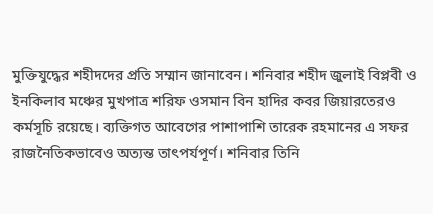মুক্তিযুদ্ধের শহীদদের প্রতি সম্মান জানাবেন। শনিবার শহীদ জুলাই বিপ্লবী ও ইনকিলাব মঞ্চের মুখপাত্র শরিফ ওসমান বিন হাদির কবর জিয়ারতেরও কর্মসূচি রয়েছে। ব্যক্তিগত আবেগের পাশাপাশি তারেক রহমানের এ সফর রাজনৈতিকভাবেও অত্যন্ত তাৎপর্যপূর্ণ। শনিবার তিনি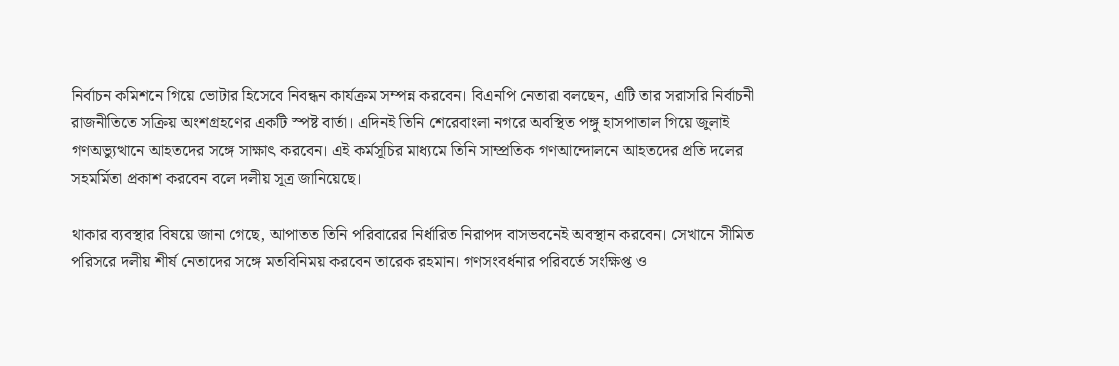নির্বাচন কমিশনে গিয়ে ভোটার হিসেবে নিবন্ধন কার্যক্রম সম্পন্ন করবেন। বিএনপি নেতারা বলছেন, এটি তার সরাসরি নির্বাচনী রাজনীতিতে সক্রিয় অংশগ্রহণের একটি স্পষ্ট বার্তা। এদিনই তিনি শেরেবাংলা নগরে অবস্থিত পঙ্গু হাসপাতাল গিয়ে জুলাই গণঅভ্যুত্থানে আহতদের সঙ্গে সাক্ষাৎ করবেন। এই কর্মসূচির মাধ্যমে তিনি সাম্প্রতিক গণআন্দোলনে আহতদের প্রতি দলের সহমর্মিতা প্রকাশ করবেন বলে দলীয় সূত্র জানিয়েছে।

থাকার ব্যবস্থার বিষয়ে জানা গেছে, আপাতত তিনি পরিবারের নির্ধারিত নিরাপদ বাসভবনেই অবস্থান করবেন। সেখানে সীমিত পরিসরে দলীয় শীর্ষ নেতাদের সঙ্গে মতবিনিময় করবেন তারেক রহমান। গণসংবর্ধনার পরিবর্তে সংক্ষিপ্ত ও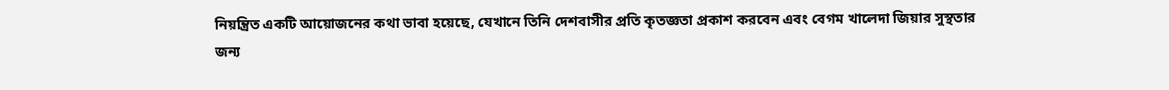নিয়ন্ত্রিত একটি আয়োজনের কথা ভাবা হয়েছে, যেখানে তিনি দেশবাসীর প্রতি কৃতজ্ঞতা প্রকাশ করবেন এবং বেগম খালেদা জিয়ার সুস্থতার জন্য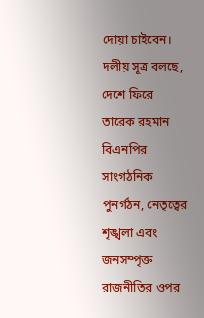দোয়া চাইবেন। দলীয় সূত্র বলছে, দেশে ফিরে তারেক রহমান বিএনপির সাংগঠনিক পুনর্গঠন, নেতৃত্বের শৃঙ্খলা এবং জনসম্পৃক্ত রাজনীতির ওপর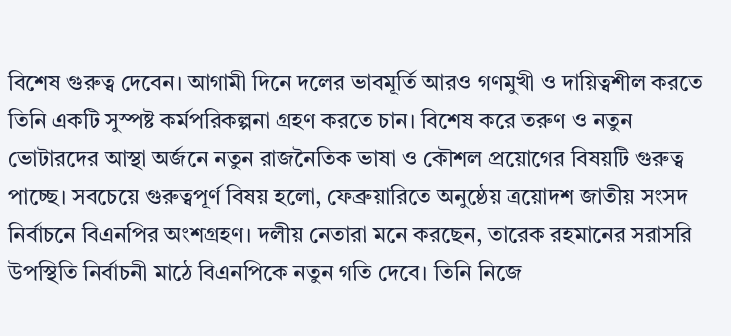বিশেষ গুরুত্ব দেবেন। আগামী দিনে দলের ভাবমূর্তি আরও গণমুখী ও দায়িত্বশীল করতে তিনি একটি সুস্পষ্ট কর্মপরিকল্পনা গ্রহণ করতে চান। বিশেষ করে তরুণ ও নতুন ভোটারদের আস্থা অর্জনে নতুন রাজনৈতিক ভাষা ও কৌশল প্রয়োগের বিষয়টি গুরুত্ব পাচ্ছে। সবচেয়ে গুরুত্বপূর্ণ বিষয় হলো, ফেব্রুয়ারিতে অনুষ্ঠেয় ত্রয়োদশ জাতীয় সংসদ নির্বাচনে বিএনপির অংশগ্রহণ। দলীয় নেতারা মনে করছেন, তারেক রহমানের সরাসরি উপস্থিতি নির্বাচনী মাঠে বিএনপিকে নতুন গতি দেবে। তিনি নিজে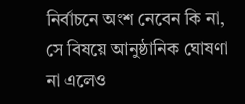নির্বাচনে অংশ নেবেন কি না, সে বিষয়ে আনুষ্ঠানিক ঘোষণা না এলেও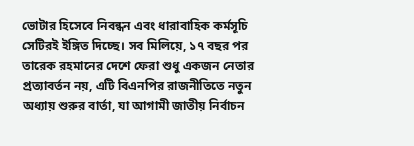ভোটার হিসেবে নিবন্ধন এবং ধারাবাহিক কর্মসূচি সেটিরই ইঙ্গিত দিচ্ছে। সব মিলিয়ে, ১৭ বছর পর তারেক রহমানের দেশে ফেরা শুধু একজন নেতার প্রত্যাবর্তন নয়, এটি বিএনপির রাজনীতিতে নতুন অধ্যায় শুরুর বার্তা, যা আগামী জাতীয় নির্বাচন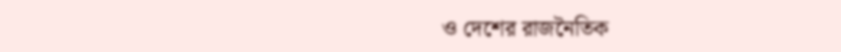ও দেশের রাজনৈতিক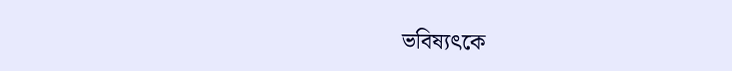ভবিষ্যৎকে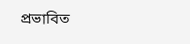প্রভাবিত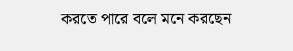করতে পারে বলে মনে করছেন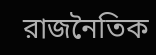রাজনৈতিক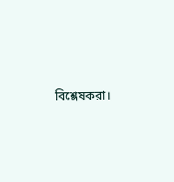বিশ্লেষকরা।